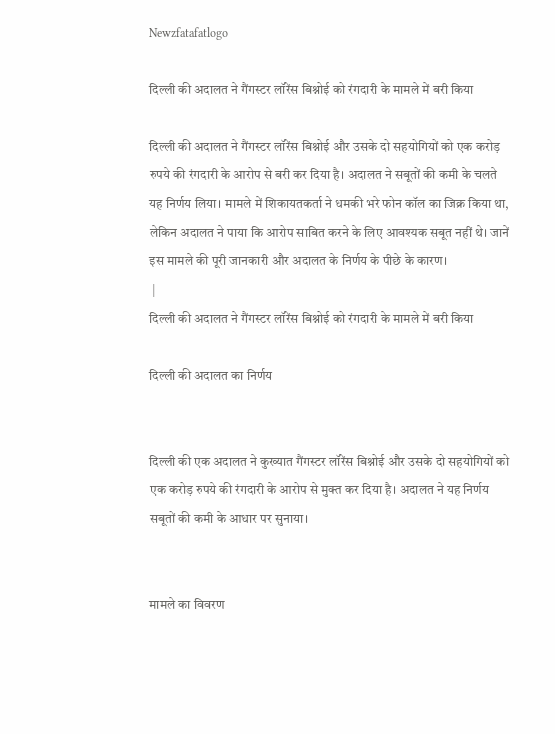Newzfatafatlogo

दिल्ली की अदालत ने गैंगस्टर लॉरेंस बिश्नोई को रंगदारी के मामले में बरी किया

दिल्ली की अदालत ने गैंगस्टर लॉरेंस बिश्नोई और उसके दो सहयोगियों को एक करोड़ रुपये की रंगदारी के आरोप से बरी कर दिया है। अदालत ने सबूतों की कमी के चलते यह निर्णय लिया। मामले में शिकायतकर्ता ने धमकी भरे फोन कॉल का जिक्र किया था, लेकिन अदालत ने पाया कि आरोप साबित करने के लिए आवश्यक सबूत नहीं थे। जानें इस मामले की पूरी जानकारी और अदालत के निर्णय के पीछे के कारण।
 |
दिल्ली की अदालत ने गैंगस्टर लॉरेंस बिश्नोई को रंगदारी के मामले में बरी किया

दिल्ली की अदालत का निर्णय


दिल्ली की एक अदालत ने कुख्यात गैंगस्टर लॉरेंस बिश्नोई और उसके दो सहयोगियों को एक करोड़ रुपये की रंगदारी के आरोप से मुक्त कर दिया है। अदालत ने यह निर्णय सबूतों की कमी के आधार पर सुनाया।


मामले का विवरण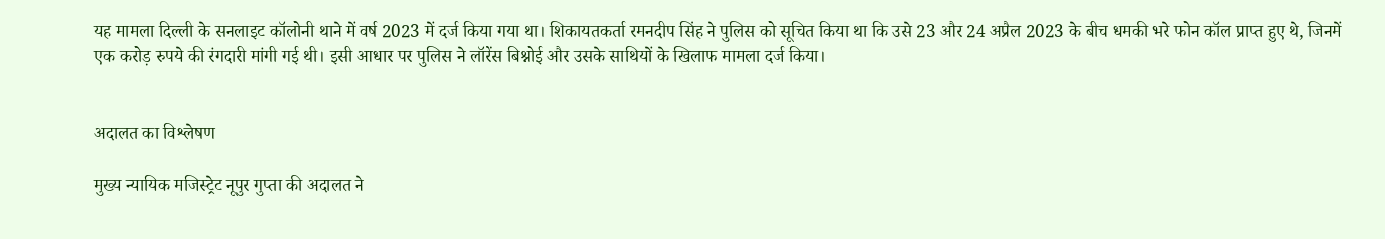यह मामला दिल्ली के सनलाइट कॉलोनी थाने में वर्ष 2023 में दर्ज किया गया था। शिकायतकर्ता रमनदीप सिंह ने पुलिस को सूचित किया था कि उसे 23 और 24 अप्रैल 2023 के बीच धमकी भरे फोन कॉल प्राप्त हुए थे, जिनमें एक करोड़ रुपये की रंगदारी मांगी गई थी। इसी आधार पर पुलिस ने लॉरेंस बिश्नोई और उसके साथियों के खिलाफ मामला दर्ज किया।


अदालत का विश्लेषण

मुख्य न्यायिक मजिस्ट्रेट नूपुर गुप्ता की अदालत ने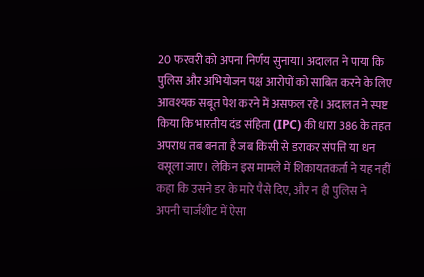20 फरवरी को अपना निर्णय सुनाया। अदालत ने पाया कि पुलिस और अभियोजन पक्ष आरोपों को साबित करने के लिए आवश्यक सबूत पेश करने में असफल रहे। अदालत ने स्पष्ट किया कि भारतीय दंड संहिता (IPC) की धारा 386 के तहत अपराध तब बनता है जब किसी से डराकर संपत्ति या धन वसूला जाए। लेकिन इस मामले में शिकायतकर्ता ने यह नहीं कहा कि उसने डर के मारे पैसे दिए, और न ही पुलिस ने अपनी चार्जशीट में ऐसा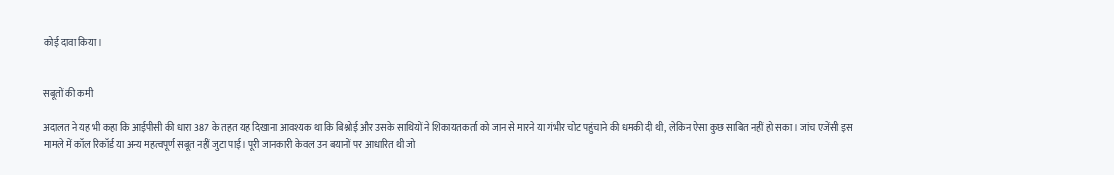कोई दावा किया।


सबूतों की कमी

अदालत ने यह भी कहा कि आईपीसी की धारा 387 के तहत यह दिखाना आवश्यक था कि बिश्नोई और उसके साथियों ने शिकायतकर्ता को जान से मारने या गंभीर चोट पहुंचाने की धमकी दी थी, लेकिन ऐसा कुछ साबित नहीं हो सका। जांच एजेंसी इस मामले में कॉल रिकॉर्ड या अन्य महत्वपूर्ण सबूत नहीं जुटा पाई। पूरी जानकारी केवल उन बयानों पर आधारित थी जो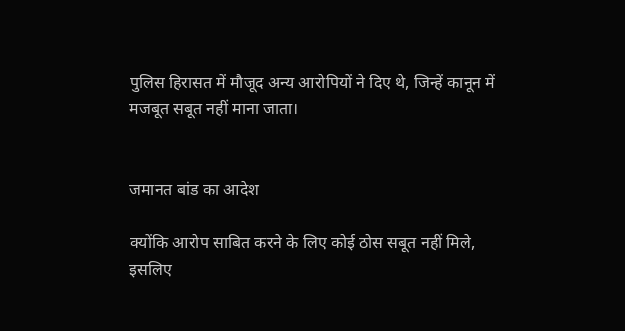पुलिस हिरासत में मौजूद अन्य आरोपियों ने दिए थे, जिन्हें कानून में मजबूत सबूत नहीं माना जाता।


जमानत बांड का आदेश

क्योंकि आरोप साबित करने के लिए कोई ठोस सबूत नहीं मिले, इसलिए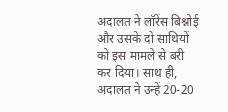अदालत ने लॉरेंस बिश्नोई और उसके दो साथियों को इस मामले से बरी कर दिया। साथ ही, अदालत ने उन्हें 20-20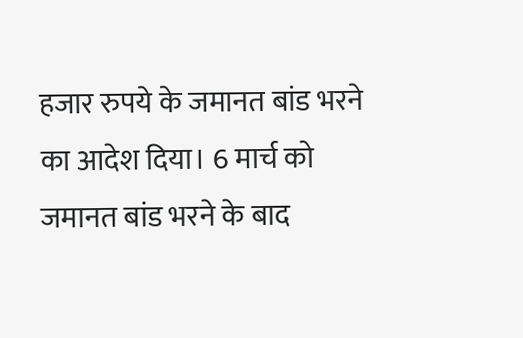हजार रुपये के जमानत बांड भरने का आदेश दिया। 6 मार्च को जमानत बांड भरने के बाद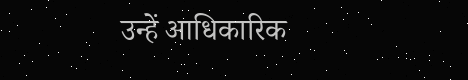उन्हें आधिकारिक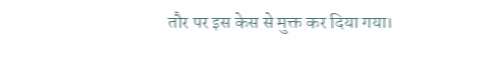तौर पर इस केस से मुक्त कर दिया गया।